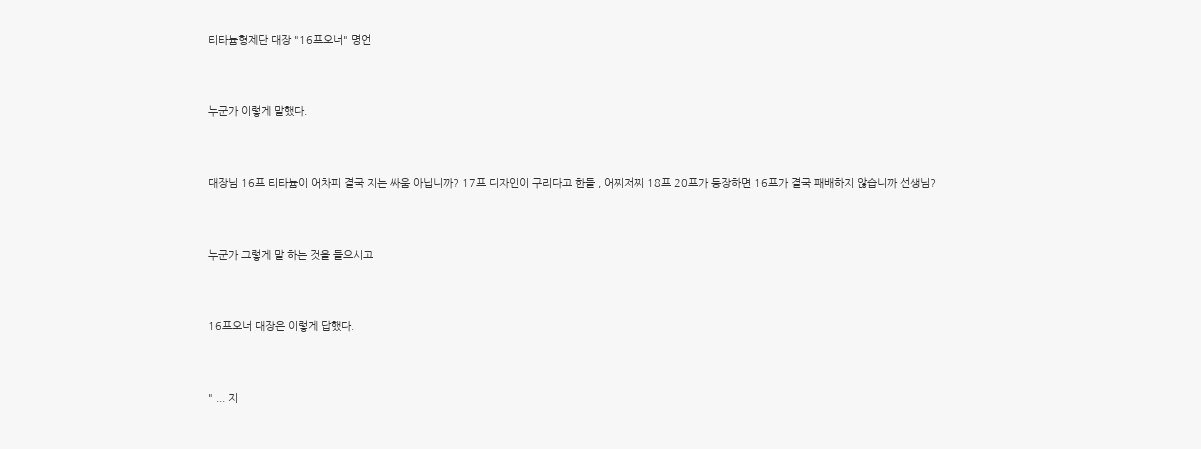티타늄형제단 대장 "16프오너" 명언


누군가 이렇게 말했다.


대장님 16프 티타늄이 어차피 결국 지는 싸움 아닙니까? 17프 디자인이 구리다고 한들 , 어찌저찌 18프 20프가 등장하면 16프가 결국 패배하지 않습니까 선생님?


누군가 그렇게 말 하는 것을 들으시고


16프오너 대장은 이렇게 답했다.


" ... 지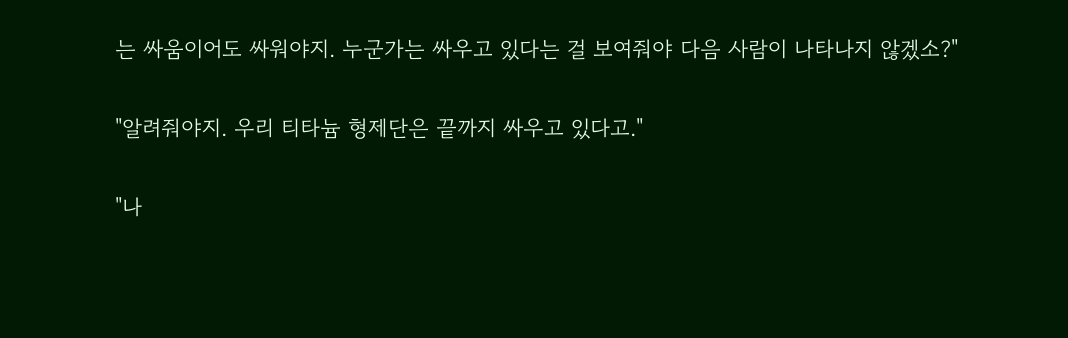는 싸움이어도 싸워야지. 누군가는 싸우고 있다는 걸 보여줘야 다음 사람이 나타나지 않겠소?"


"알려줘야지. 우리 티타늄 형제단은 끝까지 싸우고 있다고."


"나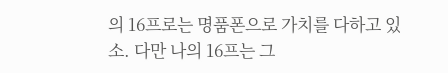의 16프로는 명품폰으로 가치를 다하고 있소. 다만 나의 16프는 그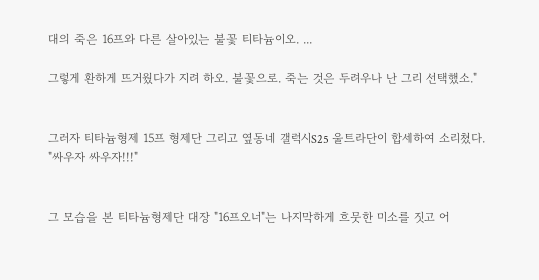대의 죽은 16프와 다른 살아있는 불꽃 티타늄이오. ...

그렇게 환하게 뜨거웠다가 지려 하오. 불꽃으로. 죽는 것은 두려우나 난 그리 선택했소."


그러자 티타늄형제 15프 형제단 그리고 옆동네 갤럭시S25 울트라단이 합세하여 소리쳤다. "싸우자 싸우자!!!"


그 모습을 본 티타늄형제단 대장 "16프오너"는 나지막하게 흐뭇한 미소를 짓고 어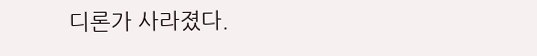디론가 사라졌다.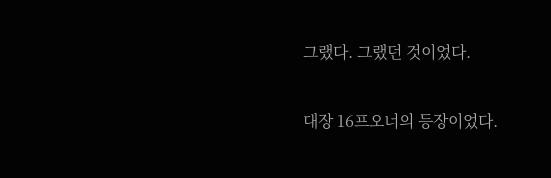그랬다. 그랬던 것이었다.


대장 16프오너의 등장이었다.